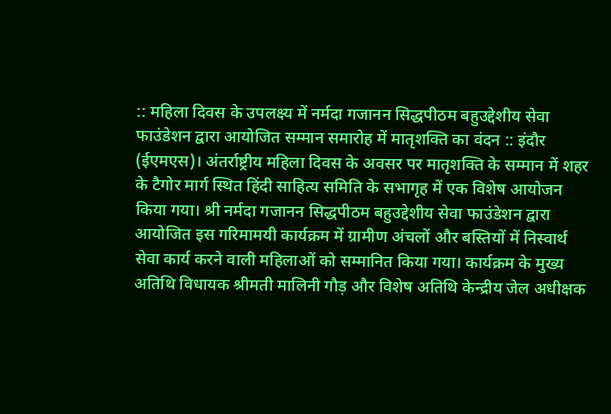:: महिला दिवस के उपलक्ष्य में नर्मदा गजानन सिद्धपीठम बहुउद्देशीय सेवा फाउंडेशन द्वारा आयोजित सम्मान समारोह में मातृशक्ति का वंदन :: इंदौर (ईएमएस)। अंतर्राष्ट्रीय महिला दिवस के अवसर पर मातृशक्ति के सम्मान में शहर के टैगोर मार्ग स्थित हिंदी साहित्य समिति के सभागृह में एक विशेष आयोजन किया गया। श्री नर्मदा गजानन सिद्धपीठम बहुउद्देशीय सेवा फाउंडेशन द्वारा आयोजित इस गरिमामयी कार्यक्रम में ग्रामीण अंचलों और बस्तियों में निस्वार्थ सेवा कार्य करने वाली महिलाओं को सम्मानित किया गया। कार्यक्रम के मुख्य अतिथि विधायक श्रीमती मालिनी गौड़ और विशेष अतिथि केन्द्रीय जेल अधीक्षक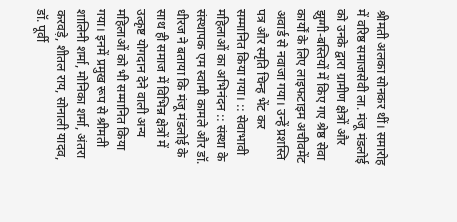श्रीमती अलका सोनकर थीं। समारोह में वरिष्ठ समाजसेवी ला. मंजू मंडलोई को उनके द्वारा ग्रामीण क्षेत्रों और झुग्गी-बस्तियों में किए गए श्रेष्ठ सेवा कार्यों के लिए लाइफटाइम अचीवमेंट अवार्ड से नवाजा गया। उन्हें प्रशस्ति पत्र और स्मृति चिन्ह भेंट कर सम्मानित किया गया। :: सेवाभावी महिलाओं का अभिनंदन :: संस्था के संस्थापक एम स्वामी कामले और डॉ. धीरज ने बताया कि मंजू मंडलोई के साथ ही समाज में विभिन्न क्षेत्रों में उत्कृष्ट योगदान देने वाली अन्य महिलाओं को भी सम्मानित किया गया। इनमें प्रमुख रूप से श्रीमती शालिनी शर्मा, मोनिका शर्मा, अंतरा करवड़े, शीतल राय, सोनाली यादव, डॉ. पूर्वी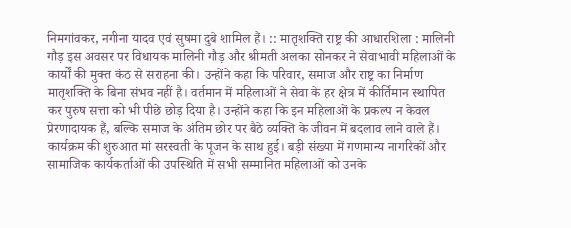निमगांवकर, नगीना यादव एवं सुषमा दुबे शामिल हैं। :: मातृशक्ति राष्ट्र की आधारशिला : मालिनी गौड़ इस अवसर पर विधायक मालिनी गौड़ और श्रीमती अलका सोनकर ने सेवाभावी महिलाओं के कार्यों की मुक्त कंठ से सराहना की। उन्होंने कहा कि परिवार, समाज और राष्ट्र का निर्माण मातृशक्ति के बिना संभव नहीं है। वर्तमान में महिलाओं ने सेवा के हर क्षेत्र में कीर्तिमान स्थापित कर पुरुष सत्ता को भी पीछे छोड़ दिया है। उन्होंने कहा कि इन महिलाओं के प्रकल्प न केवल प्रेरणादायक हैं, बल्कि समाज के अंतिम छोर पर बैठे व्यक्ति के जीवन में बदलाव लाने वाले हैं। कार्यक्रम की शुरुआत मां सरस्वती के पूजन के साथ हुई। बड़ी संख्या में गणमान्य नागरिकों और सामाजिक कार्यकर्ताओं की उपस्थिति में सभी सम्मानित महिलाओं को उनके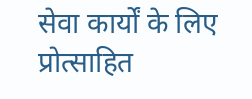सेवा कार्यों के लिए प्रोत्साहित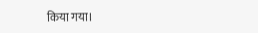किया गया।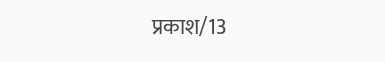प्रकाश/13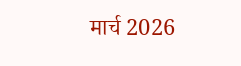मार्च 2026